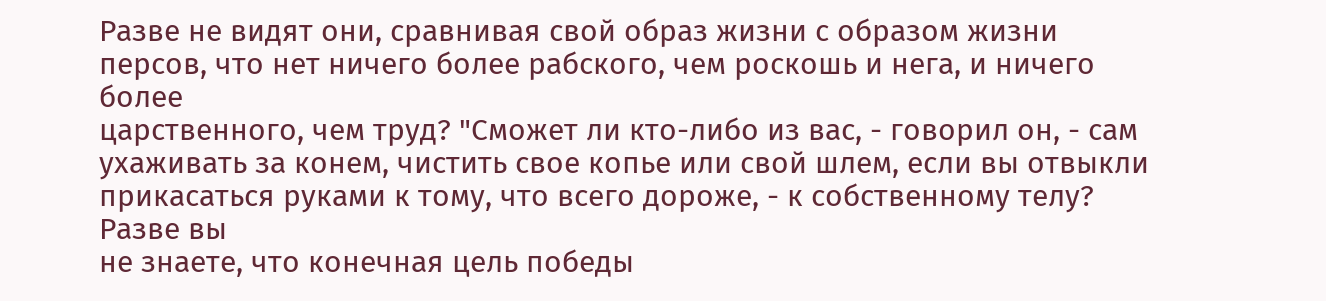Разве не видят они, сравнивая свой образ жизни с образом жизни
персов, что нет ничего более рабского, чем роскошь и нега, и ничего более
царственного, чем труд? "Сможет ли кто-либо из вас, - говорил он, - сам
ухаживать за конем, чистить свое копье или свой шлем, если вы отвыкли
прикасаться руками к тому, что всего дороже, - к собственному телу? Разве вы
не знаете, что конечная цель победы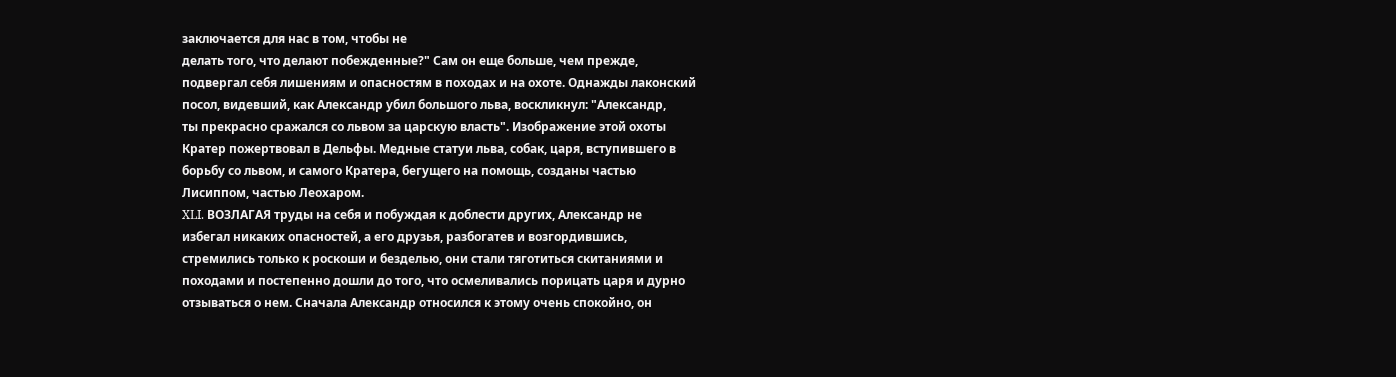заключается для нас в том, чтобы не
делать того, что делают побежденные?" Сам он еще больше, чем прежде,
подвергал себя лишениям и опасностям в походах и на охоте. Однажды лаконский
посол, видевший, как Александр убил большого льва, воскликнул: "Александр,
ты прекрасно сражался со львом за царскую власть". Изображение этой охоты
Кратер пожертвовал в Дельфы. Медные статуи льва, собак, царя, вступившего в
борьбу со львом, и самого Кратера, бегущего на помощь, созданы частью
Лисиппом, частью Леохаром.
XLI. ВОЗЛАГАЯ труды на себя и побуждая к доблести других, Александр не
избегал никаких опасностей, а его друзья, разбогатев и возгордившись,
стремились только к роскоши и безделью, они стали тяготиться скитаниями и
походами и постепенно дошли до того, что осмеливались порицать царя и дурно
отзываться о нем. Сначала Александр относился к этому очень спокойно, он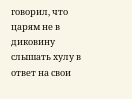говорил, что царям не в диковину слышать хулу в ответ на свои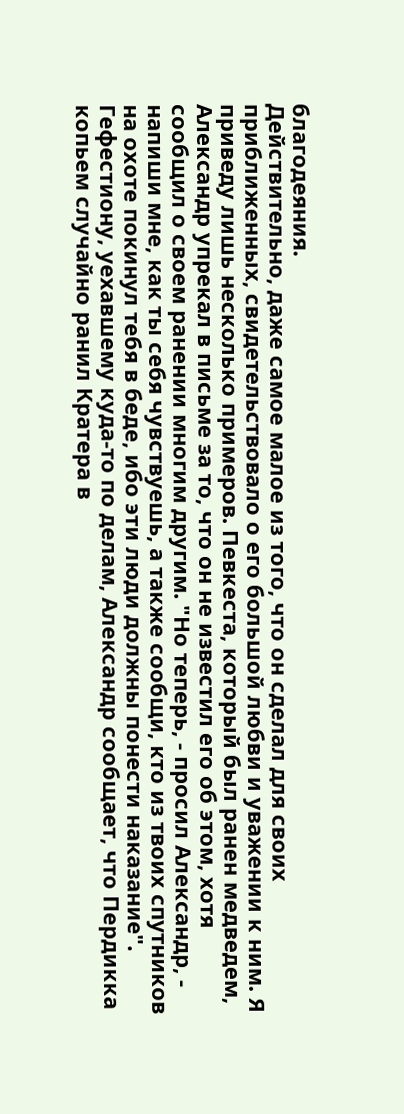благодеяния.
Действительно, даже самое малое из того, что он сделал для своих
приближенных, свидетельствовало о его большой любви и уважении к ним. Я
приведу лишь несколько примеров. Певкеста, который был ранен медведем,
Александр упрекал в письме за то, что он не известил его об этом, хотя
сообщил о своем ранении многим другим. "Но теперь, - просил Александр, -
напиши мне, как ты себя чувствуешь, а также сообщи, кто из твоих спутников
на охоте покинул тебя в беде, ибо эти люди должны понести наказание".
Гефестиону, уехавшему куда-то по делам, Александр сообщает, что Пердикка
копьем случайно ранил Кратера в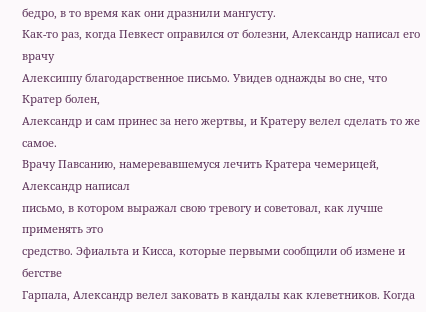бедро, в то время как они дразнили мангусту.
Как-то раз, когда Певкест оправился от болезни, Александр написал его врачу
Алексиппу благодарственное письмо. Увидев однажды во сне, что Кратер болен,
Александр и сам принес за него жертвы, и Кратеру велел сделать то же самое.
Врачу Павсанию, намеревавшемуся лечить Кратера чемерицей, Александр написал
письмо, в котором выражал свою тревогу и советовал, как лучше применять это
средство. Эфиальта и Кисса, которые первыми сообщили об измене и бегстве
Гарпала, Александр велел заковать в кандалы как клеветников. Когда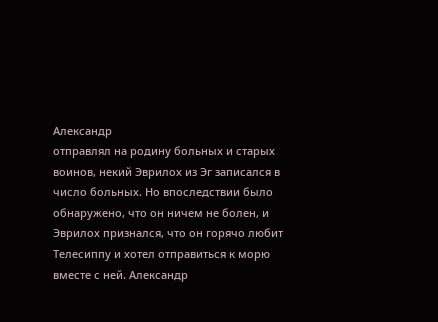Александр
отправлял на родину больных и старых воинов, некий Эврилох из Эг записался в
число больных. Но впоследствии было обнаружено, что он ничем не болен, и
Эврилох признался, что он горячо любит Телесиппу и хотел отправиться к морю
вместе с ней. Александр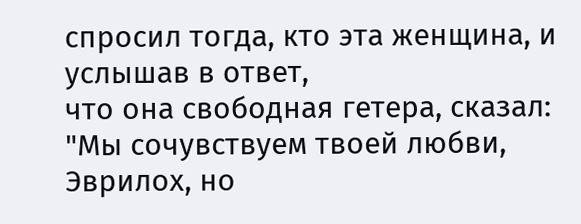спросил тогда, кто эта женщина, и услышав в ответ,
что она свободная гетера, сказал: "Мы сочувствуем твоей любви, Эврилох, но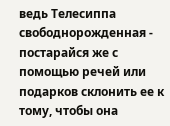ведь Телесиппа свободнорожденная - постарайся же с помощью речей или
подарков склонить ее к тому, чтобы она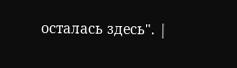осталась здесь". |